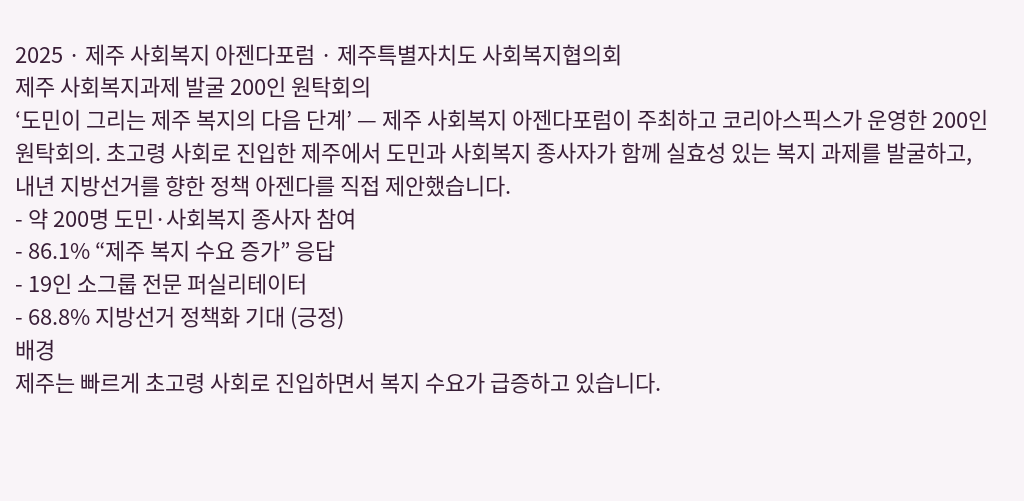2025 · 제주 사회복지 아젠다포럼 · 제주특별자치도 사회복지협의회
제주 사회복지과제 발굴 200인 원탁회의
‘도민이 그리는 제주 복지의 다음 단계’ — 제주 사회복지 아젠다포럼이 주최하고 코리아스픽스가 운영한 200인 원탁회의. 초고령 사회로 진입한 제주에서 도민과 사회복지 종사자가 함께 실효성 있는 복지 과제를 발굴하고, 내년 지방선거를 향한 정책 아젠다를 직접 제안했습니다.
- 약 200명 도민·사회복지 종사자 참여
- 86.1% “제주 복지 수요 증가” 응답
- 19인 소그룹 전문 퍼실리테이터
- 68.8% 지방선거 정책화 기대 (긍정)
배경
제주는 빠르게 초고령 사회로 진입하면서 복지 수요가 급증하고 있습니다.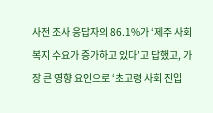사전 조사 응답자의 86.1%가 ‘제주 사회복지 수요가 증가하고 있다’고 답했고, 가장 큰 영향 요인으로 ‘초고령 사회 진입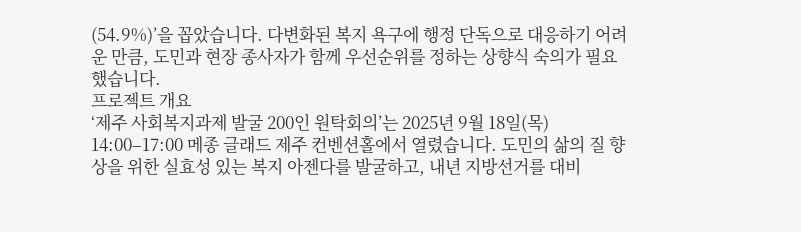(54.9%)’을 꼽았습니다. 다변화된 복지 욕구에 행정 단독으로 대응하기 어려운 만큼, 도민과 현장 종사자가 함께 우선순위를 정하는 상향식 숙의가 필요했습니다.
프로젝트 개요
‘제주 사회복지과제 발굴 200인 원탁회의’는 2025년 9월 18일(목) 14:00–17:00 메종 글래드 제주 컨벤션홀에서 열렸습니다. 도민의 삶의 질 향상을 위한 실효성 있는 복지 아젠다를 발굴하고, 내년 지방선거를 대비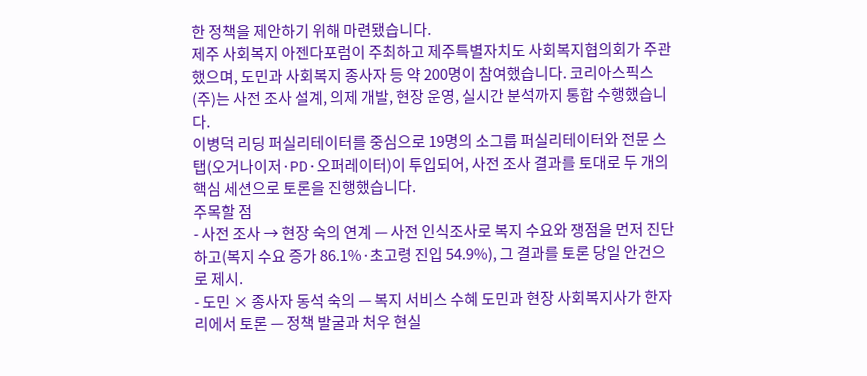한 정책을 제안하기 위해 마련됐습니다.
제주 사회복지 아젠다포럼이 주최하고 제주특별자치도 사회복지협의회가 주관했으며, 도민과 사회복지 종사자 등 약 200명이 참여했습니다. 코리아스픽스(주)는 사전 조사 설계, 의제 개발, 현장 운영, 실시간 분석까지 통합 수행했습니다.
이병덕 리딩 퍼실리테이터를 중심으로 19명의 소그룹 퍼실리테이터와 전문 스탭(오거나이저·PD·오퍼레이터)이 투입되어, 사전 조사 결과를 토대로 두 개의 핵심 세션으로 토론을 진행했습니다.
주목할 점
- 사전 조사 → 현장 숙의 연계 — 사전 인식조사로 복지 수요와 쟁점을 먼저 진단하고(복지 수요 증가 86.1%·초고령 진입 54.9%), 그 결과를 토론 당일 안건으로 제시.
- 도민 × 종사자 동석 숙의 — 복지 서비스 수혜 도민과 현장 사회복지사가 한자리에서 토론 — 정책 발굴과 처우 현실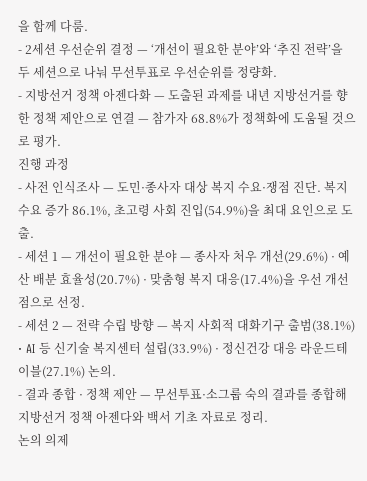을 함께 다룸.
- 2세션 우선순위 결정 — ‘개선이 필요한 분야’와 ‘추진 전략’을 두 세션으로 나눠 무선투표로 우선순위를 정량화.
- 지방선거 정책 아젠다화 — 도출된 과제를 내년 지방선거를 향한 정책 제안으로 연결 — 참가자 68.8%가 정책화에 도움될 것으로 평가.
진행 과정
- 사전 인식조사 — 도민·종사자 대상 복지 수요·쟁점 진단. 복지 수요 증가 86.1%, 초고령 사회 진입(54.9%)을 최대 요인으로 도출.
- 세션 1 — 개선이 필요한 분야 — 종사자 처우 개선(29.6%) · 예산 배분 효율성(20.7%) · 맞춤형 복지 대응(17.4%)을 우선 개선점으로 선정.
- 세션 2 — 전략 수립 방향 — 복지 사회적 대화기구 출범(38.1%) · AI 등 신기술 복지센터 설립(33.9%) · 정신건강 대응 라운드테이블(27.1%) 논의.
- 결과 종합 · 정책 제안 — 무선투표·소그룹 숙의 결과를 종합해 지방선거 정책 아젠다와 백서 기초 자료로 정리.
논의 의제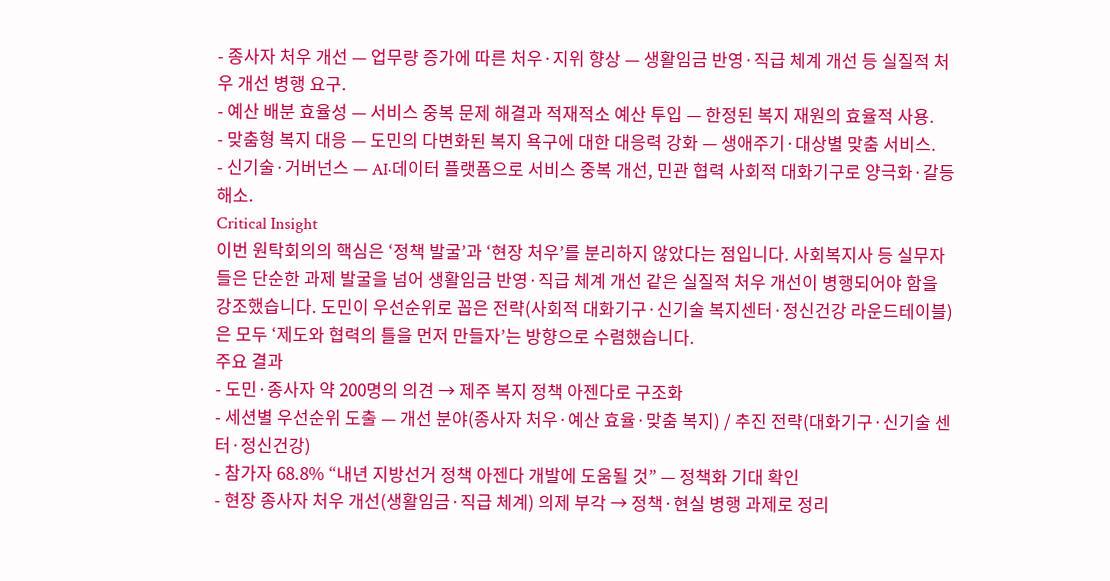- 종사자 처우 개선 — 업무량 증가에 따른 처우·지위 향상 — 생활임금 반영·직급 체계 개선 등 실질적 처우 개선 병행 요구.
- 예산 배분 효율성 — 서비스 중복 문제 해결과 적재적소 예산 투입 — 한정된 복지 재원의 효율적 사용.
- 맞춤형 복지 대응 — 도민의 다변화된 복지 욕구에 대한 대응력 강화 — 생애주기·대상별 맞춤 서비스.
- 신기술·거버넌스 — AI·데이터 플랫폼으로 서비스 중복 개선, 민관 협력 사회적 대화기구로 양극화·갈등 해소.
Critical Insight
이번 원탁회의의 핵심은 ‘정책 발굴’과 ‘현장 처우’를 분리하지 않았다는 점입니다. 사회복지사 등 실무자들은 단순한 과제 발굴을 넘어 생활임금 반영·직급 체계 개선 같은 실질적 처우 개선이 병행되어야 함을 강조했습니다. 도민이 우선순위로 꼽은 전략(사회적 대화기구·신기술 복지센터·정신건강 라운드테이블)은 모두 ‘제도와 협력의 틀을 먼저 만들자’는 방향으로 수렴했습니다.
주요 결과
- 도민·종사자 약 200명의 의견 → 제주 복지 정책 아젠다로 구조화
- 세션별 우선순위 도출 — 개선 분야(종사자 처우·예산 효율·맞춤 복지) / 추진 전략(대화기구·신기술 센터·정신건강)
- 참가자 68.8% “내년 지방선거 정책 아젠다 개발에 도움될 것” — 정책화 기대 확인
- 현장 종사자 처우 개선(생활임금·직급 체계) 의제 부각 → 정책·현실 병행 과제로 정리